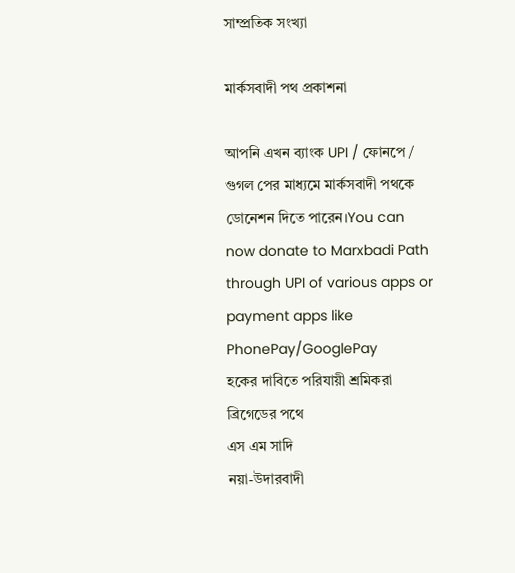সাম্প্রতিক সংখ্যা

মার্কসবাদী পথ প্রকাশনা

আপনি এখন ব্যাংক UPI / ফোনপে / গুগল পের মাধ্যমে মার্কসবাদী পথকে ডোনেশন দিতে পারেন।You can now donate to Marxbadi Path through UPI of various apps or payment apps like PhonePay/GooglePay
হকের দাবিতে পরিযায়ী শ্রমিকরা ব্রিগেডের পথে
এস এম সাদি
নয়া-উদারবাদী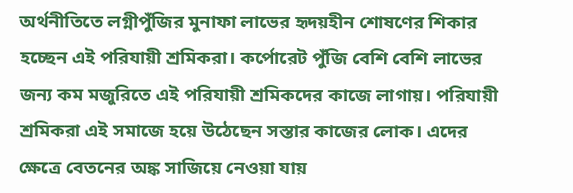অর্থনীতিতে লগ্নীপুঁজির মুনাফা লাভের হৃদয়হীন শোষণের শিকার হচ্ছেন এই পরিযায়ী শ্রমিকরা। কর্পোরেট পুঁজি বেশি বেশি লাভের জন্য কম মজুরিতে এই পরিযায়ী শ্রমিকদের কাজে লাগায়। পরিযায়ী শ্রমিকরা এই সমাজে হয়ে উঠেছেন সস্তার কাজের লোক। এদের ক্ষেত্রে বেতনের অঙ্ক সাজিয়ে নেওয়া যায়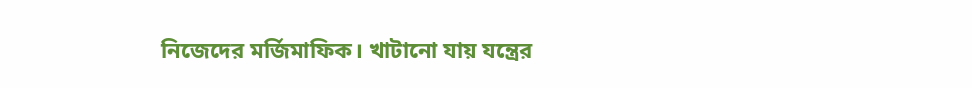নিজেদের মর্জিমাফিক। খাটানো যায় যন্ত্রের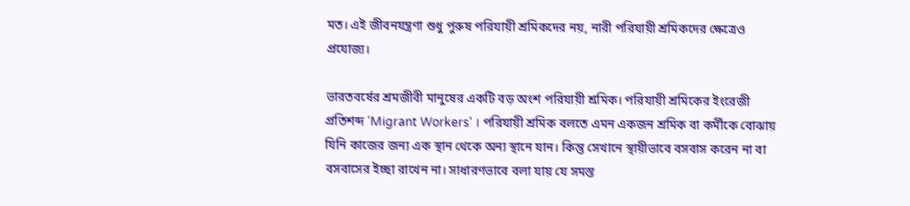মত। এই জীবনযন্ত্রণা শুধু পুরুষ পরিযায়ী শ্রমিকদের নয়, নারী পরিযায়ী শ্রমিকদের ক্ষেত্রেও প্রযোজ্য।

ভারতবর্ষের শ্রমজীবী মানুষের একটি বড় অংশ পরিযায়ী শ্রমিক। পরিযায়ী শ্রমিকের ইংরেজী প্রতিশব্দ ‘Migrant Workers' । পরিযায়ী শ্রমিক বলতে এমন একজন শ্রমিক বা কর্মীকে বোঝায় যিনি কাজের জন্য এক স্থান থেকে অন্য স্থানে যান। কিন্তু সেখানে স্থায়ীভাবে বসবাস করেন না বা বসবাসের ইচ্ছা রাখেন না। সাধারণভাবে বলা যায় যে সমস্ত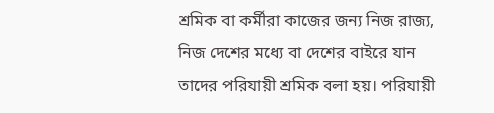শ্রমিক বা কর্মীরা কাজের জন্য নিজ রাজ্য, নিজ দেশের মধ্যে বা দেশের বাইরে যান তাদের পরিযায়ী শ্রমিক বলা হয়। পরিযায়ী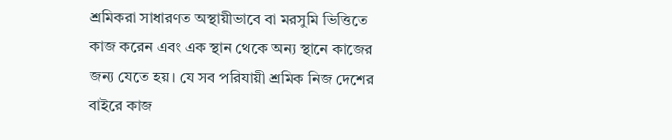শ্রমিকরা সাধারণত অস্থায়ীভাবে বা মরসুমি ভিত্তিতে কাজ করেন এবং এক স্থান থেকে অন্য স্থানে কাজের জন্য যেতে হয়। যে সব পরিযায়ী শ্রমিক নিজ দেশের বাইরে কাজ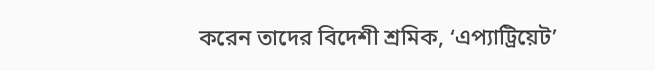করেন তাদের বিদেশী শ্রমিক, ‘এপ্যাট্রিয়েট’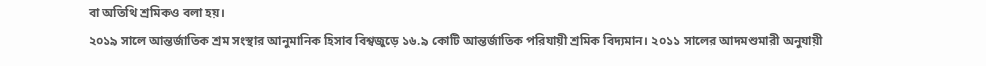বা অতিথি শ্রমিকও বলা হয়।
২০১৯ সালে আন্তর্জাতিক শ্রম সংস্থার আনুমানিক হিসাব বিশ্বজুড়ে ১৬.৯ কোটি আন্তর্জাতিক পরিযায়ী শ্রমিক বিদ্যমান। ২০১১ সালের আদমশুমারী অনুযায়ী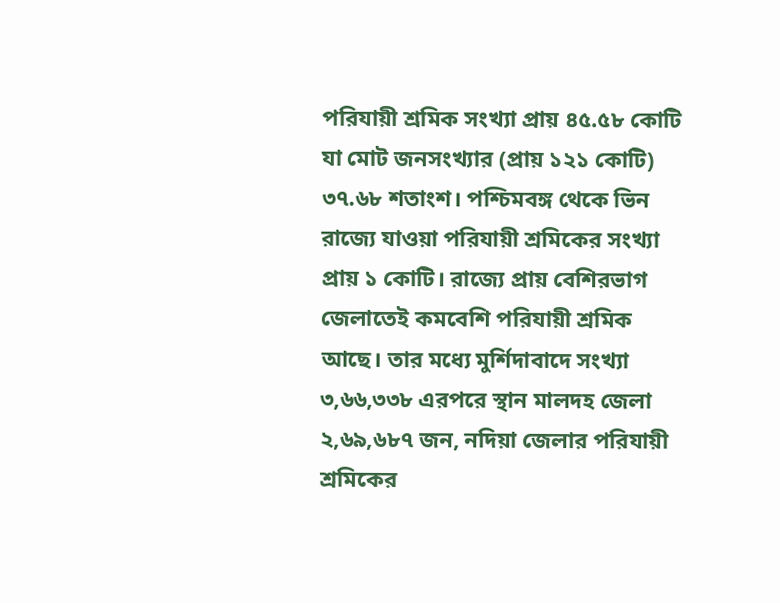পরিযায়ী শ্রমিক সংখ্যা প্রায় ৪৫.৫৮ কোটি যা মোট জনসংখ্যার (প্রায় ১২১ কোটি) ৩৭.৬৮ শতাংশ। পশ্চিমবঙ্গ থেকে ভিন রাজ্যে যাওয়া পরিযায়ী শ্রমিকের সংখ্যা প্রায় ১ কোটি। রাজ্যে প্রায় বেশিরভাগ জেলাতেই কমবেশি পরিযায়ী শ্রমিক আছে। তার মধ্যে মুর্শিদাবাদে সংখ্যা ৩,৬৬,৩৩৮ এরপরে স্থান মালদহ জেলা ২,৬৯,৬৮৭ জন, নদিয়া জেলার পরিযায়ী শ্রমিকের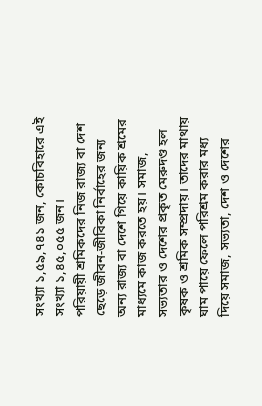সংখ্যা ১,৫৯,৭৪১ জন, কোচবিহারে এই সংখ্যা ১,৪৫,০৫৫ জন।
পরিয়ায়ী শ্রমিকদের নিজ রাজ্য বা দেশ ছেড়ে জীবন-জীবিকা নির্বাহের জন্য অন্য রাজ্য বা দেশে গিয়ে কায়িক শ্রমের মাধ্যমে কাজ করতে হয়। সমাজ, সভ্যতার ও দেশের প্রকৃত মেরুদণ্ড হল কৃষক ও শ্রমিক সম্প্রদায়। তাদের মাথায় ঘাম পায়ে ফেলে পরিশ্রম করার মধ্য দিয়ে সমাজ, সভ্যতা, দেশ ও দেশের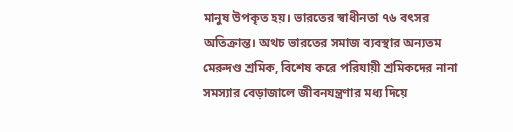মানুষ উপকৃত হয়। ভারতের স্বাধীনতা ৭৬ বৎসর অতিক্রান্ত। অথচ ভারতের সমাজ ব্যবস্থার অন্যতম মেরুদণ্ড শ্রমিক, বিশেষ করে পরিযায়ী শ্রমিকদের নানা সমস্যার বেড়াজালে জীবনযন্ত্রণার মধ্য দিয়ে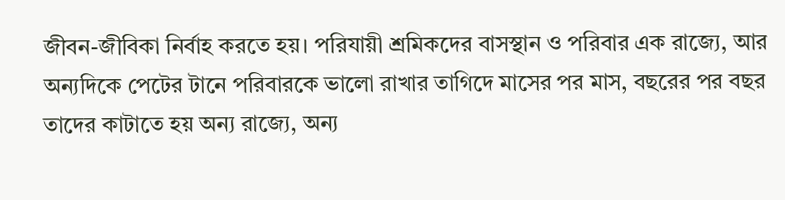জীবন-জীবিকা নির্বাহ করতে হয়। পরিযায়ী শ্রমিকদের বাসস্থান ও পরিবার এক রাজ্যে, আর অন্যদিকে পেটের টানে পরিবারকে ভালো রাখার তাগিদে মাসের পর মাস, বছরের পর বছর তাদের কাটাতে হয় অন্য রাজ্যে, অন্য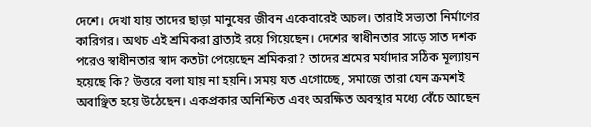দেশে। দেখা যায় তাদের ছাড়া মানুষের জীবন একেবারেই অচল। তারাই সভ্যতা নির্মাণের কারিগর। অথচ এই শ্রমিকরা ব্রাত্যই রয়ে গিয়েছেন। দেশের স্বাধীনতার সাড়ে সাত দশক পরেও স্বাধীনতার স্বাদ কতটা পেয়েছেন শ্রমিকরা? তাদের শ্রমের মর্যাদার সঠিক মূল্যায়ন হয়েছে কি? উত্তরে বলা যায় না হয়নি। সময় যত এগোচ্ছে, সমাজে তারা যেন ক্রমশই অবাঞ্ছিত হয়ে উঠেছেন। একপ্রকার অনিশ্চিত এবং অরক্ষিত অবস্থার মধ্যে বেঁচে আছেন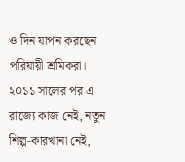ও দিন যাপন করছেন পরিযায়ী শ্রমিকরা। ২০১১ সালের পর এ রাজ্যে কাজ নেই, নতুন শিল্প-কারখানা নেই,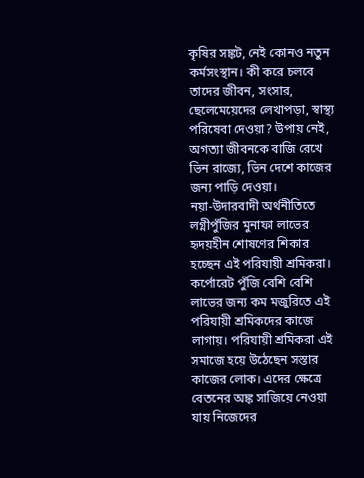কৃষির সঙ্কট, নেই কোনও নতুন কর্মসংস্থান। কী করে চলবে তাদের জীবন, সংসার, ছেলেমেয়েদের লেখাপড়া, স্বাস্থ্য পরিষেবা দেওয়া? উপায় নেই, অগত্যা জীবনকে বাজি রেখে ভিন রাজ্যে, ভিন দেশে কাজের জন্য পাড়ি দেওয়া।
নয়া-উদারবাদী অর্থনীতিতে লগ্নীপুঁজির মুনাফা লাভের হৃদয়হীন শোষণের শিকার হচ্ছেন এই পরিযায়ী শ্রমিকরা। কর্পোরেট পুঁজি বেশি বেশি লাভের জন্য কম মজুরিতে এই পরিযায়ী শ্রমিকদের কাজে লাগায়। পরিযায়ী শ্রমিকরা এই সমাজে হয়ে উঠেছেন সস্তার কাজের লোক। এদের ক্ষেত্রে বেতনের অঙ্ক সাজিয়ে নেওয়া যায় নিজেদের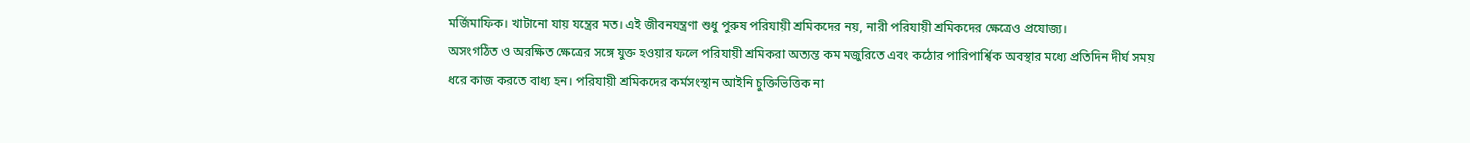মর্জিমাফিক। খাটানো যায় যন্ত্রের মত। এই জীবনযন্ত্রণা শুধু পুরুষ পরিযায়ী শ্রমিকদের নয়, নারী পরিযায়ী শ্রমিকদের ক্ষেত্রেও প্রযোজ্য।
অসংগঠিত ও অরক্ষিত ক্ষেত্রের সঙ্গে যুক্ত হওয়ার ফলে পরিযায়ী শ্রমিকরা অত্যন্ত কম মজুরিতে এবং কঠোর পারিপার্শ্বিক অবস্থার মধ্যে প্রতিদিন দীর্ঘ সময় ধরে কাজ করতে বাধ্য হন। পরিযায়ী শ্রমিকদের কর্মসংস্থান আইনি চুক্তিভিত্তিক না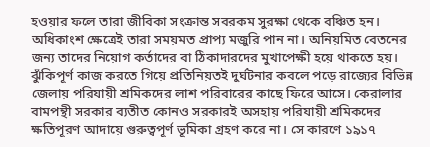হওয়ার ফলে তারা জীবিকা সংক্রান্ত সবরকম সুরক্ষা থেকে বঞ্চিত হন। অধিকাংশ ক্ষেত্রেই তারা সময়মত প্রাপ্য মজুরি পান না। অনিয়মিত বেতনের জন্য তাদের নিয়োগ কর্তাদের বা ঠিকাদারদের মুখাপেক্ষী হয়ে থাকতে হয়। ঝুঁকিপূর্ণ কাজ করতে গিয়ে প্রতিনিয়তই দুর্ঘটনার কবলে পড়ে রাজ্যের বিভিন্ন জেলায় পরিযায়ী শ্রমিকদের লাশ পরিবারের কাছে ফিরে আসে। কেরালার বামপন্থী সরকার ব্যতীত কোনও সরকারই অসহায় পরিযায়ী শ্রমিকদের ক্ষতিপূরণ আদায়ে গুরুত্বপূর্ণ ভূমিকা গ্রহণ করে না। সে কারণে ১৯১৭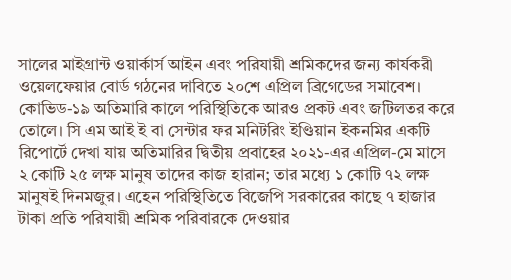সালের মাইগ্রান্ট ওয়ার্কার্স আইন এবং পরিযায়ী শ্রমিকদের জন্য কার্যকরী ওয়েলফেয়ার বোর্ড গঠনের দাবিতে ২০শে এপ্রিল ব্রিগেডের সমাবেশ।
কোভিড-১৯ অতিমারি কালে পরিস্থিতিকে আরও প্রকট এবং জটিলতর করে তোলে। সি এম আই ই বা সেন্টার ফর মনিটরিং ইণ্ডিয়ান ইকনমির একটি রিপোর্টে দেখা যায় অতিমারির দ্বিতীয় প্রবাহের ২০২১-এর এপ্রিল-মে মাসে ২ কোটি ২৫ লক্ষ মানুষ তাদের কাজ হারান; তার মধ্যে ১ কোটি ৭২ লক্ষ মানুষই দিনমজুর। এহেন পরিস্থিতিতে বিজেপি সরকারের কাছে ৭ হাজার টাকা প্রতি পরিযায়ী শ্রমিক পরিবারকে দেওয়ার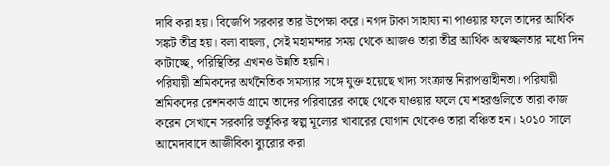দাবি করা হয়। বিজেপি সরকার তার উপেক্ষা করে। নগদ টাকা সাহায্য না পাওয়ার ফলে তাদের আর্থিক সঙ্কট তীব্র হয়। বলা বাহুল্য, সেই মহামন্দার সময় থেকে আজও তারা তীব্র আর্থিক অস্বচ্ছলতার মধ্যে দিন কাটাচ্ছে, পরিস্থিতির এখনও উন্নতি হয়নি।
পরিযায়ী শ্রমিকদের অর্থনৈতিক সমস্যার সঙ্গে যুক্ত হয়েছে খাদ্য সংক্রান্ত নিরাপত্তাহীনতা। পরিযায়ী শ্রমিকদের রেশনকার্ড গ্রামে তাদের পরিবারের কাছে থেকে যাওয়ার ফলে যে শহরগুলিতে তারা কাজ করেন সেখানে সরকারি ভর্তুকির স্বল্প মূল্যের খাবারের যোগান থেকেও তারা বঞ্চিত হন। ২০১০ সালে আমেদাবাদে আজীবিকা ব্যুরোর করা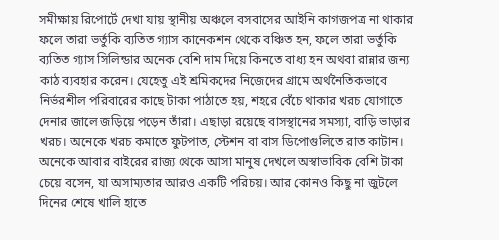সমীক্ষায় রিপোর্টে দেখা যায় স্থানীয় অঞ্চলে বসবাসের আইনি কাগজপত্র না থাকার ফলে তারা ভর্তুকি ব্যতিত গ্যাস কানেকশন থেকে বঞ্চিত হন, ফলে তারা ভর্তুকি ব্যতিত গ্যাস সিলিন্ডার অনেক বেশি দাম দিয়ে কিনতে বাধ্য হন অথবা রান্নার জন্য কাঠ ব্যবহার করেন। যেহেতু এই শ্রমিকদের নিজেদের গ্রামে অর্থনৈতিকভাবে নির্ভরশীল পরিবারের কাছে টাকা পাঠাতে হয়, শহরে বেঁচে থাকার খরচ যোগাতে দেনার জালে জড়িয়ে পড়েন তাঁরা। এছাড়া রয়েছে বাসস্থানের সমস্যা, বাড়ি ভাড়ার খরচ। অনেকে খরচ কমাতে ফুটপাত, স্টেশন বা বাস ডিপোগুলিতে রাত কাটান। অনেকে আবার বাইরের রাজ্য থেকে আসা মানুষ দেখলে অস্বাভাবিক বেশি টাকা চেয়ে বসেন, যা অসাম্যতার আরও একটি পরিচয়। আর কোনও কিছু না জুটলে দিনের শেষে খালি হাতে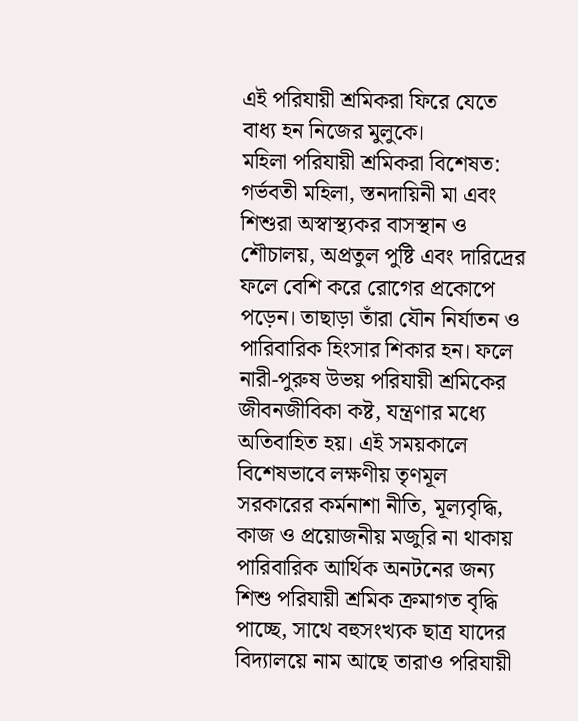এই পরিযায়ী শ্রমিকরা ফিরে যেতে বাধ্য হন নিজের মুলুকে।
মহিলা পরিযায়ী শ্রমিকরা বিশেষত: গর্ভবতী মহিলা, স্তনদায়িনী মা এবং শিশুরা অস্বাস্থ্যকর বাসস্থান ও শৌচালয়, অপ্রতুল পুষ্টি এবং দারিদ্রের ফলে বেশি করে রোগের প্রকোপে পড়েন। তাছাড়া তাঁরা যৌন নির্যাতন ও পারিবারিক হিংসার শিকার হন। ফলে নারী-পুরুষ উভয় পরিযায়ী শ্রমিকের জীবনজীবিকা কষ্ট, যন্ত্রণার মধ্যে অতিবাহিত হয়। এই সময়কালে বিশেষভাবে লক্ষণীয় তৃণমূল সরকারের কর্মনাশা নীতি, মূল্যবৃদ্ধি, কাজ ও প্রয়োজনীয় মজুরি না থাকায় পারিবারিক আর্থিক অনটনের জন্য শিশু পরিযায়ী শ্রমিক ক্রমাগত বৃদ্ধি পাচ্ছে, সাথে বহুসংখ্যক ছাত্র যাদের বিদ্যালয়ে নাম আছে তারাও পরিযায়ী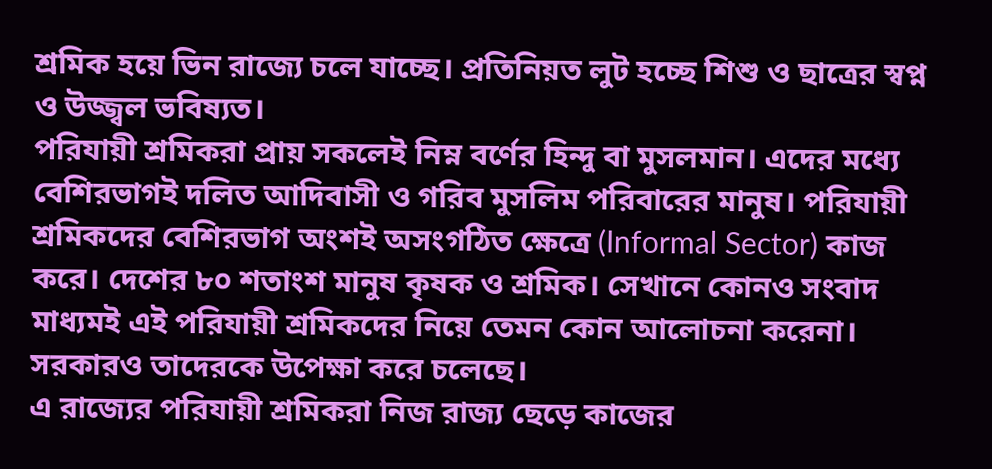শ্রমিক হয়ে ভিন রাজ্যে চলে যাচ্ছে। প্রতিনিয়ত লুট হচ্ছে শিশু ও ছাত্রের স্বপ্ন ও উজ্জ্বল ভবিষ্যত।
পরিযায়ী শ্রমিকরা প্রায় সকলেই নিম্ন বর্ণের হিন্দু বা মুসলমান। এদের মধ্যে বেশিরভাগই দলিত আদিবাসী ও গরিব মুসলিম পরিবারের মানুষ। পরিযায়ী শ্রমিকদের বেশিরভাগ অংশই অসংগঠিত ক্ষেত্রে (Informal Sector) কাজ করে। দেশের ৮০ শতাংশ মানুষ কৃষক ও শ্রমিক। সেখানে কোনও সংবাদ মাধ্যমই এই পরিযায়ী শ্রমিকদের নিয়ে তেমন কোন আলোচনা করেনা। সরকারও তাদেরকে উপেক্ষা করে চলেছে।
এ রাজ্যের পরিযায়ী শ্রমিকরা নিজ রাজ্য ছেড়ে কাজের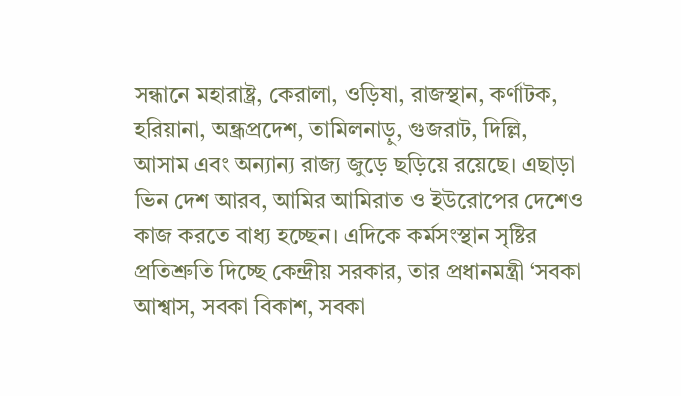সন্ধানে মহারাষ্ট্র, কেরালা, ওড়িষা, রাজস্থান, কর্ণাটক, হরিয়ানা, অন্ধ্রপ্রদেশ, তামিলনাড়ু, গুজরাট, দিল্লি, আসাম এবং অন্যান্য রাজ্য জুড়ে ছড়িয়ে রয়েছে। এছাড়া ভিন দেশ আরব, আমির আমিরাত ও ইউরোপের দেশেও কাজ করতে বাধ্য হচ্ছেন। এদিকে কর্মসংস্থান সৃষ্টির প্রতিশ্রুতি দিচ্ছে কেন্দ্রীয় সরকার, তার প্রধানমন্ত্রী ‘সবকা আশ্বাস, সবকা বিকাশ, সবকা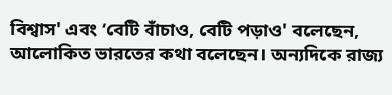বিশ্বাস' এবং ‘বেটি বাঁচাও, বেটি পড়াও' বলেছেন, আলোকিত ভারতের কথা বলেছেন। অন্যদিকে রাজ্য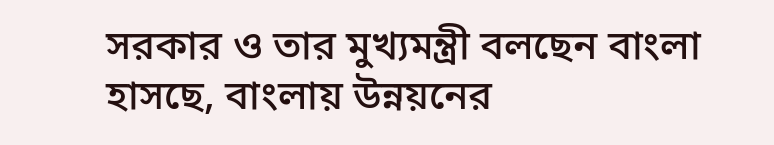সরকার ও তার মুখ্যমন্ত্রী বলছেন বাংলা হাসছে, বাংলায় উন্নয়নের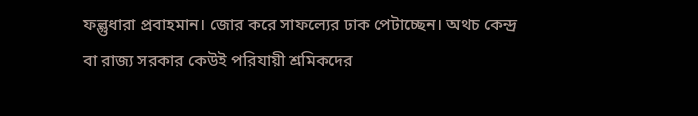ফল্গুধারা প্রবাহমান। জোর করে সাফল্যের ঢাক পেটাচ্ছেন। অথচ কেন্দ্র বা রাজ্য সরকার কেউই পরিযায়ী শ্রমিকদের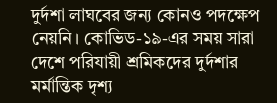দুর্দশা লাঘবের জন্য কোনও পদক্ষেপ নেয়নি। কোভিড-১৯-এর সময় সারা দেশে পরিযায়ী শ্রমিকদের দুর্দশার মর্মান্তিক দৃশ্য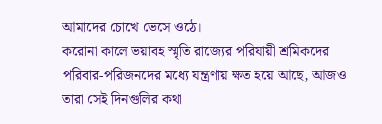আমাদের চোখে ভেসে ওঠে।
করোনা কালে ভয়াবহ স্মৃতি রাজ্যের পরিযায়ী শ্রমিকদের পরিবার-পরিজনদের মধ্যে যন্ত্রণায় ক্ষত হয়ে আছে, আজও তারা সেই দিনগুলির কথা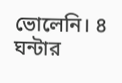ভোলেনি। ৪ ঘন্টার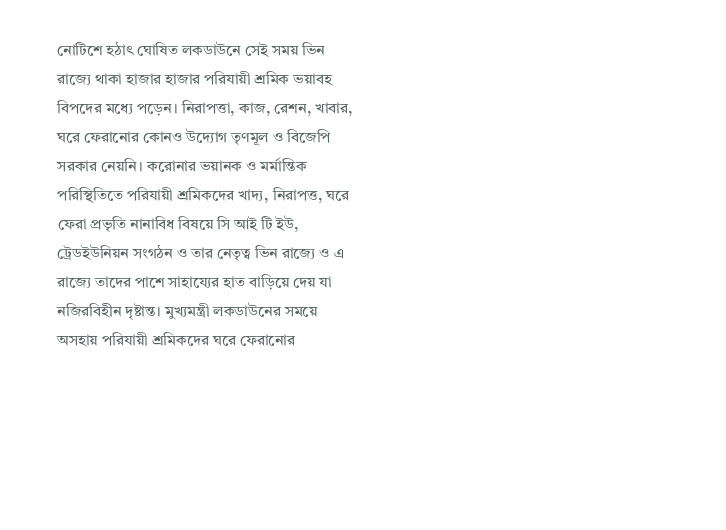নোটিশে হঠাৎ ঘোষিত লকডাউনে সেই সময় ভিন রাজ্যে থাকা হাজার হাজার পরিযায়ী শ্রমিক ভয়াবহ বিপদের মধ্যে পড়েন। নিরাপত্তা, কাজ, রেশন, খাবার, ঘরে ফেরানোর কোনও উদ্যোগ তৃণমূল ও বিজেপি সরকার নেয়নি। করোনার ভয়ানক ও মর্মান্তিক পরিস্থিতিতে পরিযায়ী শ্রমিকদের খাদ্য, নিরাপত্ত, ঘরে ফেরা প্রভৃতি নানাবিধ বিষয়ে সি আই টি ইউ, ট্রেডইউনিয়ন সংগঠন ও তার নেতৃত্ব ভিন রাজ্যে ও এ রাজ্যে তাদের পাশে সাহায্যের হাত বাড়িয়ে দেয় যা নজিরবিহীন দৃষ্টান্ত। মুখ্যমন্ত্রী লকডাউনের সময়ে অসহায় পরিযায়ী শ্রমিকদের ঘরে ফেরানোর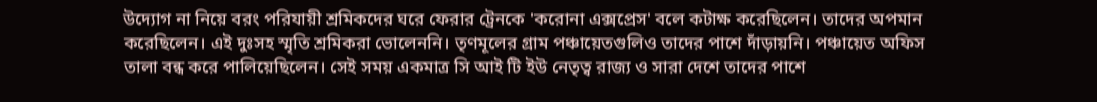উদ্যোগ না নিয়ে বরং পরিযায়ী শ্রমিকদের ঘরে ফেরার ট্রেনকে 'করোনা এক্সপ্রেস' বলে কটাক্ষ করেছিলেন। তাদের অপমান করেছিলেন। এই দুঃসহ স্মৃতি শ্রমিকরা ভোলেননি। তৃণমূলের গ্রাম পঞ্চায়েতগুলিও তাদের পাশে দাঁড়ায়নি। পঞ্চায়েত অফিস তালা বন্ধ করে পালিয়েছিলেন। সেই সময় একমাত্র সি আই টি ইউ নেতৃত্ব রাজ্য ও সারা দেশে তাদের পাশে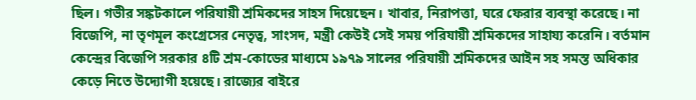ছিল। গভীর সঙ্কটকালে পরিযায়ী শ্রমিকদের সাহস দিয়েছেন। খাবার, নিরাপত্তা, ঘরে ফেরার ব্যবস্থা করেছে। না বিজেপি, না তৃণমূল কংগ্রেসের নেতৃত্ব, সাংসদ, মন্ত্রী কেউই সেই সময় পরিযায়ী শ্রমিকদের সাহায্য করেনি। বর্তমান কেন্দ্রের বিজেপি সরকার ৪টি শ্রম-কোডের মাধ্যমে ১৯৭৯ সালের পরিযায়ী শ্রমিকদের আইন সহ সমস্ত অধিকার কেড়ে নিতে উদ্যোগী হয়েছে। রাজ্যের বাইরে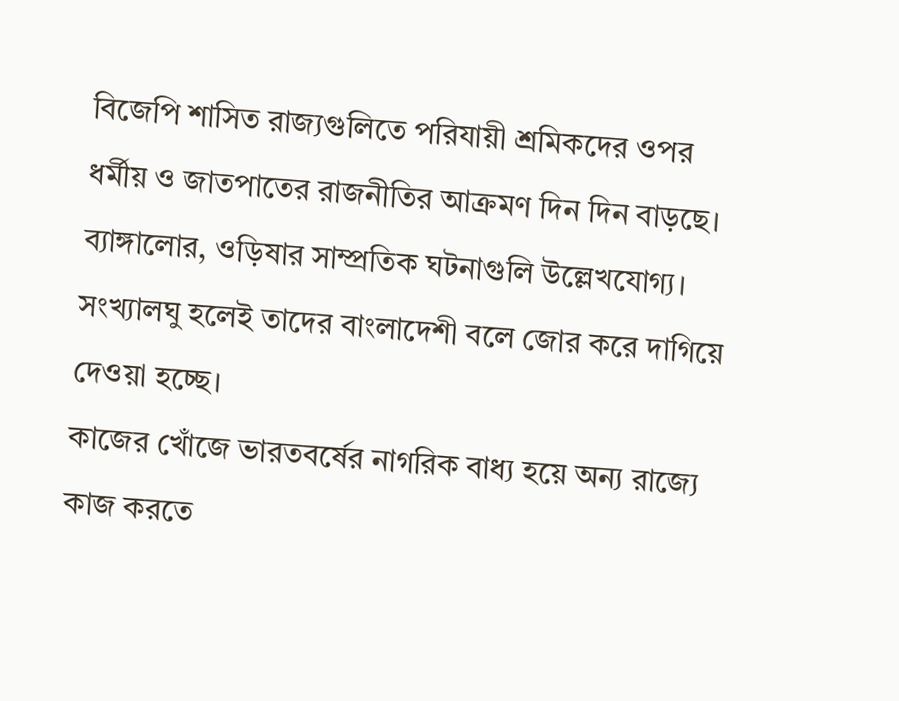বিজেপি শাসিত রাজ্যগুলিতে পরিযায়ী শ্রমিকদের ওপর ধর্মীয় ও জাতপাতের রাজনীতির আক্রমণ দিন দিন বাড়ছে। ব্যাঙ্গালোর, ওড়িষার সাম্প্রতিক ঘটনাগুলি উল্লেখযোগ্য। সংখ্যালঘু হলেই তাদের বাংলাদেশী বলে জোর করে দাগিয়ে দেওয়া হচ্ছে।
কাজের খোঁজে ভারতবর্ষের নাগরিক বাধ্য হয়ে অন্য রাজ্যে কাজ করতে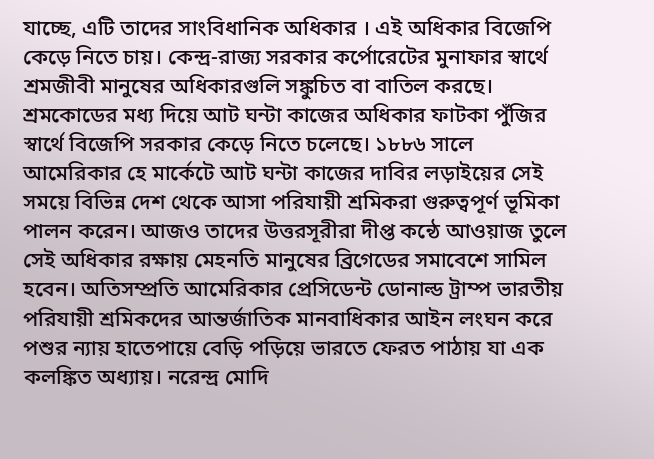যাচ্ছে, এটি তাদের সাংবিধানিক অধিকার । এই অধিকার বিজেপি কেড়ে নিতে চায়। কেন্দ্র-রাজ্য সরকার কর্পোরেটের মুনাফার স্বার্থে শ্রমজীবী মানুষের অধিকারগুলি সঙ্কুচিত বা বাতিল করছে। শ্রমকোডের মধ্য দিয়ে আট ঘন্টা কাজের অধিকার ফাটকা পুঁজির স্বার্থে বিজেপি সরকার কেড়ে নিতে চলেছে। ১৮৮৬ সালে আমেরিকার হে মার্কেটে আট ঘন্টা কাজের দাবির লড়াইয়ের সেই সময়ে বিভিন্ন দেশ থেকে আসা পরিযায়ী শ্রমিকরা গুরুত্বপূর্ণ ভূমিকা পালন করেন। আজও তাদের উত্তরসূরীরা দীপ্ত কন্ঠে আওয়াজ তুলে সেই অধিকার রক্ষায় মেহনতি মানুষের ব্রিগেডের সমাবেশে সামিল হবেন। অতিসম্প্রতি আমেরিকার প্রেসিডেন্ট ডোনাল্ড ট্রাম্প ভারতীয় পরিযায়ী শ্রমিকদের আন্তর্জাতিক মানবাধিকার আইন লংঘন করে পশুর ন্যায় হাতেপায়ে বেড়ি পড়িয়ে ভারতে ফেরত পাঠায় যা এক কলঙ্কিত অধ্যায়। নরেন্দ্র মোদি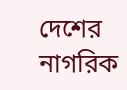দেশের নাগরিক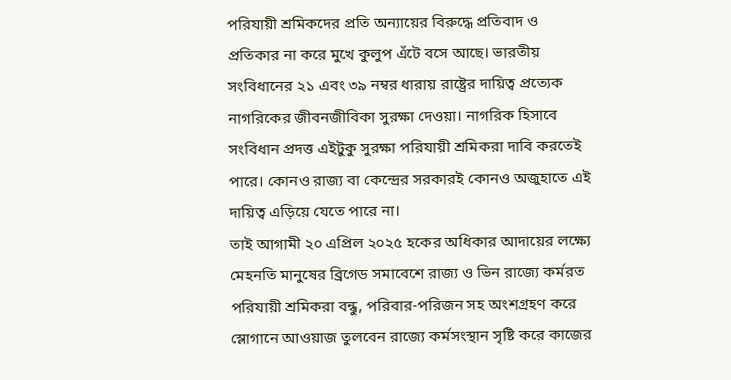পরিযায়ী শ্রমিকদের প্রতি অন্যায়ের বিরুদ্ধে প্রতিবাদ ও প্রতিকার না করে মুখে কুলুপ এঁটে বসে আছে। ভারতীয় সংবিধানের ২১ এবং ৩৯ নম্বর ধারায় রাষ্ট্রের দায়িত্ব প্রত্যেক নাগরিকের জীবনজীবিকা সুরক্ষা দেওয়া। নাগরিক হিসাবে সংবিধান প্রদত্ত এইটুকু সুরক্ষা পরিযায়ী শ্রমিকরা দাবি করতেই পারে। কোনও রাজ্য বা কেন্দ্রের সরকারই কোনও অজুহাতে এই দায়িত্ব এড়িয়ে যেতে পারে না।
তাই আগামী ২০ এপ্রিল ২০২৫ হকের অধিকার আদায়ের লক্ষ্যে মেহনতি মানুষের ব্রিগেড সমাবেশে রাজ্য ও ভিন রাজ্যে কর্মরত পরিযায়ী শ্রমিকরা বন্ধু, পরিবার-পরিজন সহ অংশগ্রহণ করে স্লোগানে আওয়াজ তুলবেন রাজ্যে কর্মসংস্থান সৃষ্টি করে কাজের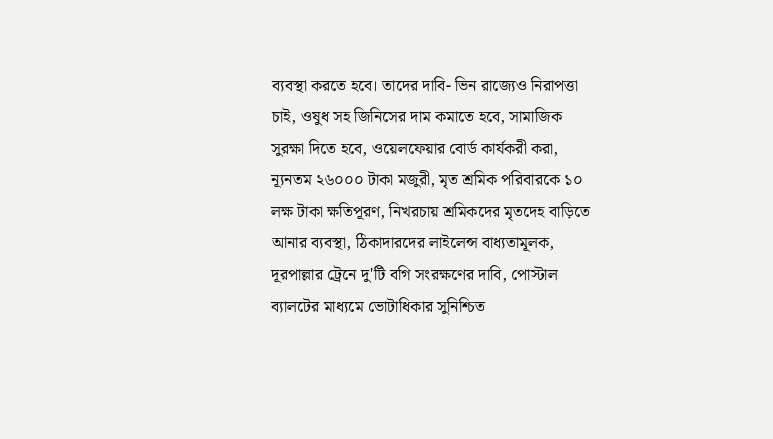ব্যবস্থা করতে হবে। তাদের দাবি- ভিন রাজ্যেও নিরাপত্তা চাই, ওষুধ সহ জিনিসের দাম কমাতে হবে, সামাজিক সুরক্ষা দিতে হবে, ওয়েলফেয়ার বোর্ড কার্যকরী করা, ন্যূনতম ২৬০০০ টাকা মজুরী, মৃত শ্রমিক পরিবারকে ১০ লক্ষ টাকা ক্ষতিপূরণ, নিখরচায় শ্রমিকদের মৃতদেহ বাড়িতে আনার ব্যবস্থা, ঠিকাদারদের লাইলেন্স বাধ্যতামূলক, দূরপাল্লার ট্রেনে দু'টি বগি সংরক্ষণের দাবি, পোস্টাল ব্যালটের মাধ্যমে ভোটাধিকার সুনিশ্চিত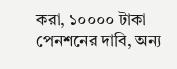করা, ১০০০০ টাকা পেনশনের দাবি, অন্য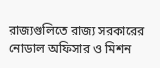রাজ্যগুলিতে রাজ্য সরকারের নোডাল অফিসার ও মিশন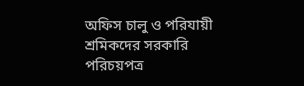অফিস চালু ও পরিযায়ী শ্রমিকদের সরকারি পরিচয়পত্র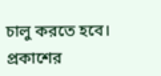চালু করতে হবে।
প্রকাশের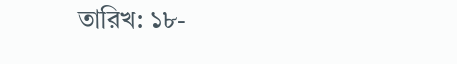তারিখ: ১৮-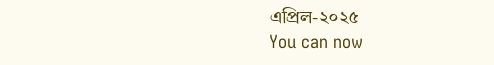এপ্রিল-২০২৫
You can now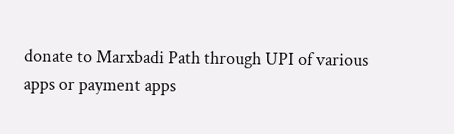donate to Marxbadi Path through UPI of various apps or payment apps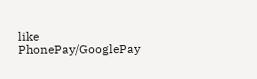like PhonePay/GooglePay